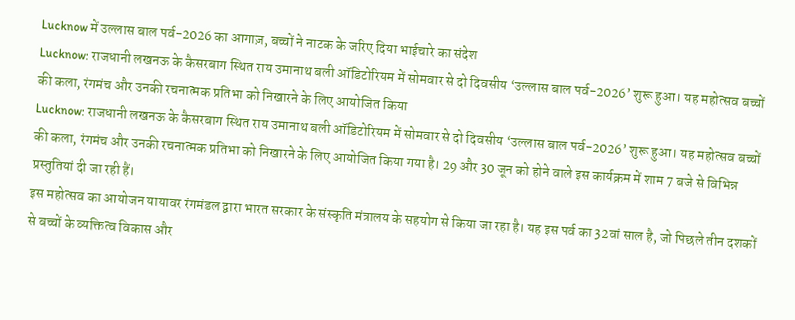Lucknow में उल्लास बाल पर्व-2026 का आगाज़, बच्चों ने नाटक के जरिए दिया भाईचारे का संदेश
Lucknow: राजधानी लखनऊ के कैसरबाग स्थित राय उमानाथ बली ऑडिटोरियम में सोमवार से दो दिवसीय ‘उल्लास बाल पर्व-2026’ शुरू हुआ। यह महोत्सव बच्चों की कला, रंगमंच और उनकी रचनात्मक प्रतिभा को निखारने के लिए आयोजित किया
Lucknow: राजधानी लखनऊ के कैसरबाग स्थित राय उमानाथ बली ऑडिटोरियम में सोमवार से दो दिवसीय ‘उल्लास बाल पर्व-2026’ शुरू हुआ। यह महोत्सव बच्चों की कला, रंगमंच और उनकी रचनात्मक प्रतिभा को निखारने के लिए आयोजित किया गया है। 29 और 30 जून को होने वाले इस कार्यक्रम में शाम 7 बजे से विभिन्न प्रस्तुतियां दी जा रही हैं।
इस महोत्सव का आयोजन यायावर रंगमंडल द्वारा भारत सरकार के संस्कृति मंत्रालय के सहयोग से किया जा रहा है। यह इस पर्व का 32वां साल है, जो पिछले तीन दशकों से बच्चों के व्यक्तित्व विकास और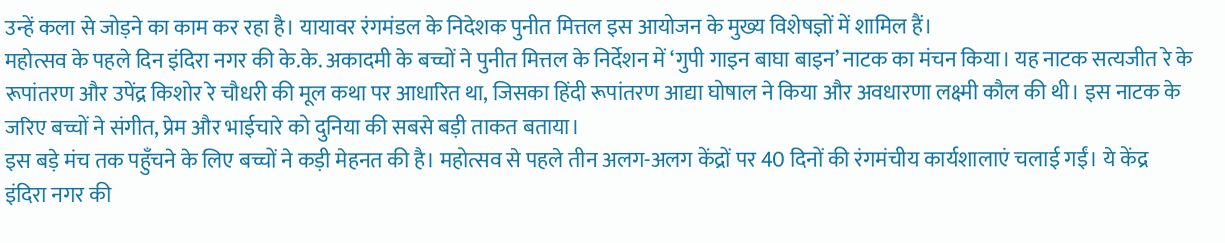उन्हें कला से जोड़ने का काम कर रहा है। यायावर रंगमंडल के निदेशक पुनीत मित्तल इस आयोजन के मुख्य विशेषज्ञों में शामिल हैं।
महोत्सव के पहले दिन इंदिरा नगर की के.के. अकादमी के बच्चों ने पुनीत मित्तल के निर्देशन में ‘गुपी गाइन बाघा बाइन’ नाटक का मंचन किया। यह नाटक सत्यजीत रे के रूपांतरण और उपेंद्र किशोर रे चौधरी की मूल कथा पर आधारित था, जिसका हिंदी रूपांतरण आद्या घोषाल ने किया और अवधारणा लक्ष्मी कौल की थी। इस नाटक के जरिए बच्चों ने संगीत, प्रेम और भाईचारे को दुनिया की सबसे बड़ी ताकत बताया।
इस बड़े मंच तक पहुँचने के लिए बच्चों ने कड़ी मेहनत की है। महोत्सव से पहले तीन अलग-अलग केंद्रों पर 40 दिनों की रंगमंचीय कार्यशालाएं चलाई गईं। ये केंद्र इंदिरा नगर की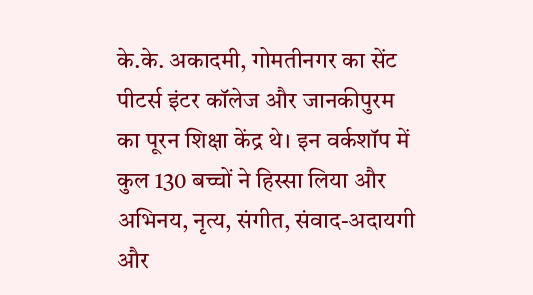के.के. अकादमी, गोमतीनगर का सेंट पीटर्स इंटर कॉलेज और जानकीपुरम का पूरन शिक्षा केंद्र थे। इन वर्कशॉप में कुल 130 बच्चों ने हिस्सा लिया और अभिनय, नृत्य, संगीत, संवाद-अदायगी और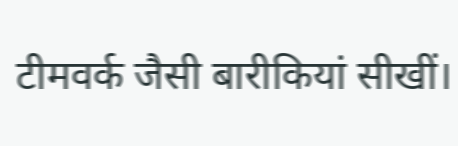टीमवर्क जैसी बारीकियां सीखीं।